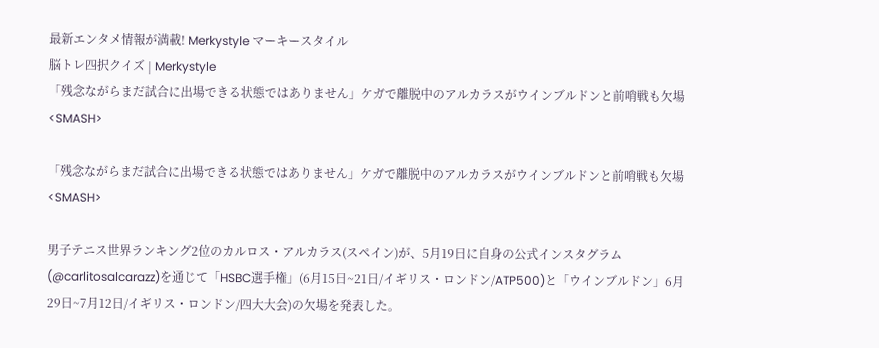最新エンタメ情報が満載! Merkystyle マーキースタイル
脳トレ四択クイズ | Merkystyle
「残念ながらまだ試合に出場できる状態ではありません」ケガで離脱中のアルカラスがウインブルドンと前哨戦も欠場<SMASH>

「残念ながらまだ試合に出場できる状態ではありません」ケガで離脱中のアルカラスがウインブルドンと前哨戦も欠場<SMASH>

男子テニス世界ランキング2位のカルロス・アルカラス(スペイン)が、5月19日に自身の公式インスタグラム(@carlitosalcarazz)を通じて「HSBC選手権」(6月15日~21日/イギリス・ロンドン/ATP500)と「ウインブルドン」6月29日~7月12日/イギリス・ロンドン/四大大会)の欠場を発表した。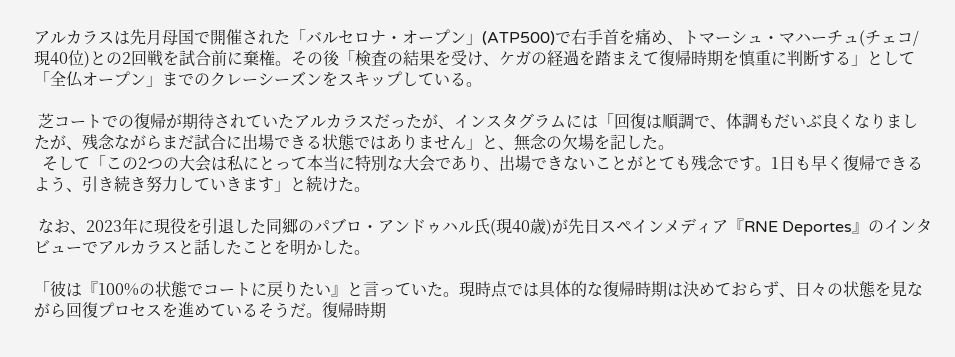アルカラスは先月母国で開催された「バルセロナ・オープン」(ATP500)で右手首を痛め、トマーシュ・マハーチュ(チェコ/現40位)との2回戦を試合前に棄権。その後「検査の結果を受け、ケガの経過を踏まえて復帰時期を慎重に判断する」として「全仏オープン」までのクレーシーズンをスキップしている。

 芝コートでの復帰が期待されていたアルカラスだったが、インスタグラムには「回復は順調で、体調もだいぶ良くなりましたが、残念ながらまだ試合に出場できる状態ではありません」と、無念の欠場を記した。
  そして「この2つの大会は私にとって本当に特別な大会であり、出場できないことがとても残念です。1日も早く復帰できるよう、引き続き努力していきます」と続けた。

 なお、2023年に現役を引退した同郷のパブロ・アンドゥハル氏(現40歳)が先日スペインメディア『RNE Deportes』のインタビューでアルカラスと話したことを明かした。

「彼は『100%の状態でコートに戻りたい』と言っていた。現時点では具体的な復帰時期は決めておらず、日々の状態を見ながら回復プロセスを進めているそうだ。復帰時期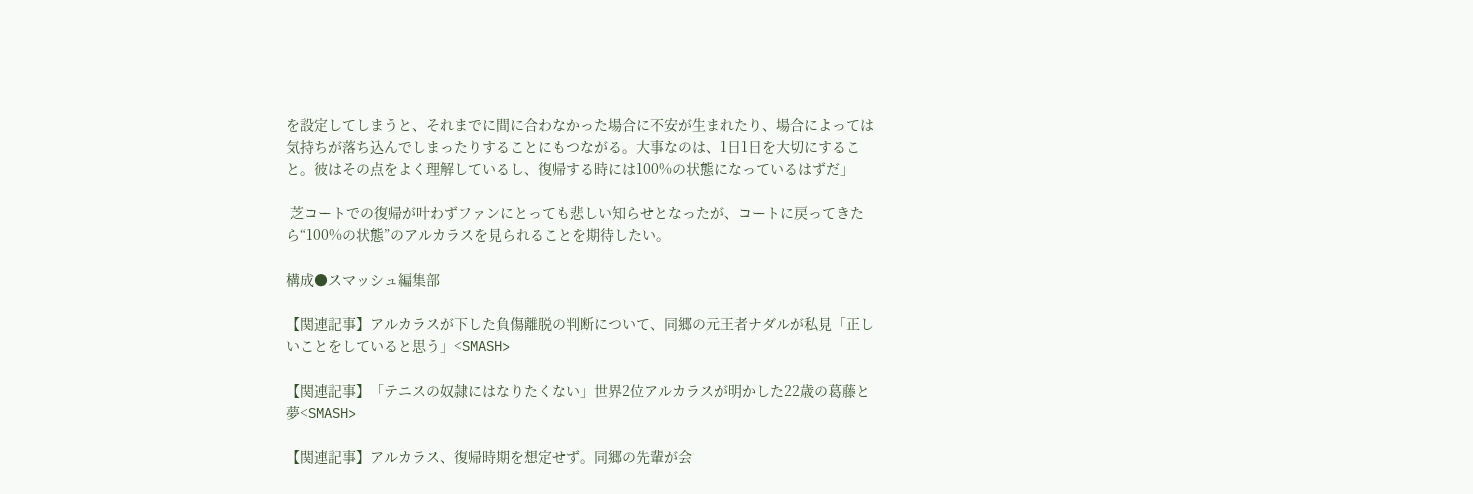を設定してしまうと、それまでに間に合わなかった場合に不安が生まれたり、場合によっては気持ちが落ち込んでしまったりすることにもつながる。大事なのは、1日1日を大切にすること。彼はその点をよく理解しているし、復帰する時には100%の状態になっているはずだ」

 芝コートでの復帰が叶わずファンにとっても悲しい知らせとなったが、コートに戻ってきたら“100%の状態”のアルカラスを見られることを期待したい。

構成●スマッシュ編集部

【関連記事】アルカラスが下した負傷離脱の判断について、同郷の元王者ナダルが私見「正しいことをしていると思う」<SMASH>

【関連記事】「テニスの奴隷にはなりたくない」世界2位アルカラスが明かした22歳の葛藤と夢<SMASH>

【関連記事】アルカラス、復帰時期を想定せず。同郷の先輩が会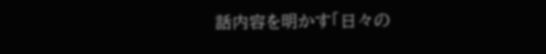話内容を明かす「日々の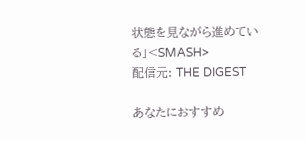状態を見ながら進めている」<SMASH>
配信元: THE DIGEST

あなたにおすすめ